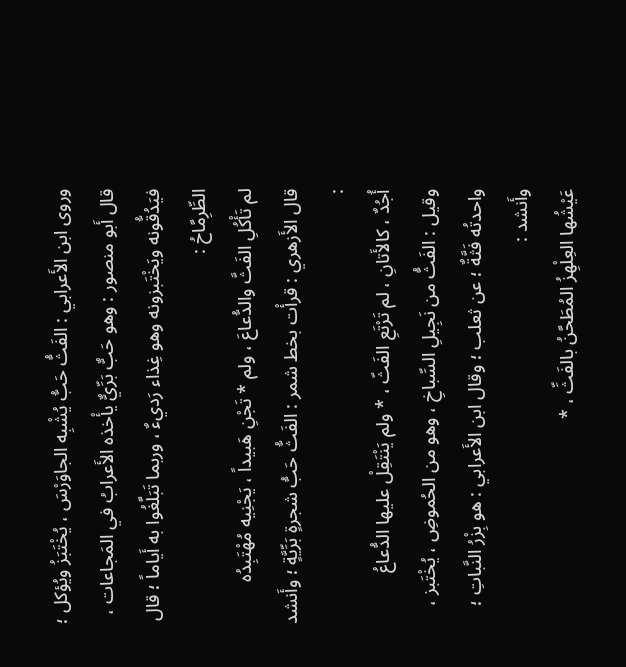وروى ابن الأَعرابي : الفَثُّ حَبُّ يُشْبِه الجاوَرْسَ ، يُخْتَبَزُ ويُؤكل ؛ قال أَبو منصور : وهو حَبٌّ بَرِّيٌّ يأْخذه الأَعرابُ في المَجاعات ، فيَدُقُّونه ويَخْتَبزونه وهو غِذاء رَديءٌ ، وربما تَبَلَّغُوا به أَياماً ؛ قال الطِّرِمَّاحُ :
لم تَأْكُلِ الفَثَّ والدُّعاعَ ، ولم * تَجْنِ هَبيداً ، يَجْنِيه مُهْتَبِدُه
قال الأَزهري : قرأْت بخط شمر : الفَثُّ حَبُّ شجرةٍ بَرِّيَّةٍ ؛ وأَنشد :
أُجُدٌ ، كالأَتانِ ، لم تَرْتَعِ الفَثّ ، * ولم يَنْتَقِلْ عليها الدُّعاعُ
وقيل : الفَثُّ من نَجِيلِ السِّباخِ ، وهو من الحُموضِ ، يُخْتَبز ، واحدتُه فَثَّةٌ ؛ عن ثعلب ؛ وقال ابن الأَعرابي : هو بِزْرُ النَّباتِ ؛ وأَنشد :
عَيْشُها العِلْهِزُ المُطَحَّنُ بالفَثِّ ، *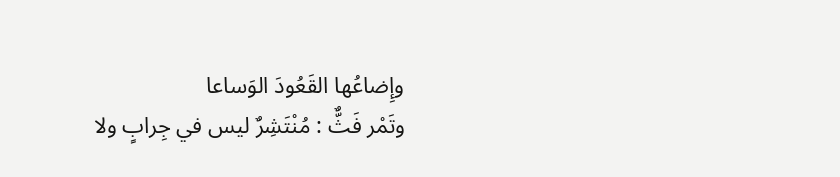وإِضاعُها القَعُودَ الوَساعا
وتَمْر فَثٌّ : مُنْتَشِرٌ ليس في جِرابٍ ولا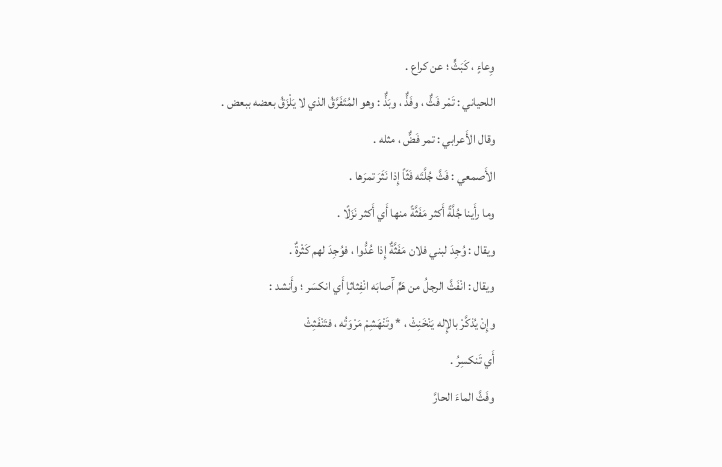وِعاءٍ ، كَبَثٍّ ؛ عن كراع .
اللحياني : تَمْر فَثٌّ ، وفَذٌّ ، وبَذٌّ : وهو المُتَفَرَّقُ الذي لا يَلْزَقُ بعضه ببعض .
وقال الأَعرابي : تمر فَضٌّ ، مثله .
الأَصمعي : فَثَّ جُلَّتَه فَثّاً إِذا نَثَرَ تمرَها .
وما رأَينا جُلَّةً أَكثر مَفَثَّةً منها أَي أَكثر نَزَلًا .
ويقال : وُجِدَ لبني فلان مَفَثَّةٌ إِذا عُدُّوا ، فوُجِدَ لهم كَثْرةٌ .
ويقال : انْفَثَّ الرجلُ من هَمٍّ آَصابَه انْفِثاثاٍ أَي انكسَر ؛ وأَنشد :
وإِنْ يُذكَّرْ بالإِله يَنْخَنِثْ ، * وتَنْهَشِمْ مَرْوَتُه ، فتَنْفَثِثْ
أَي تَنكسِرُ .
وفَثَّ الماءَ الحارَّ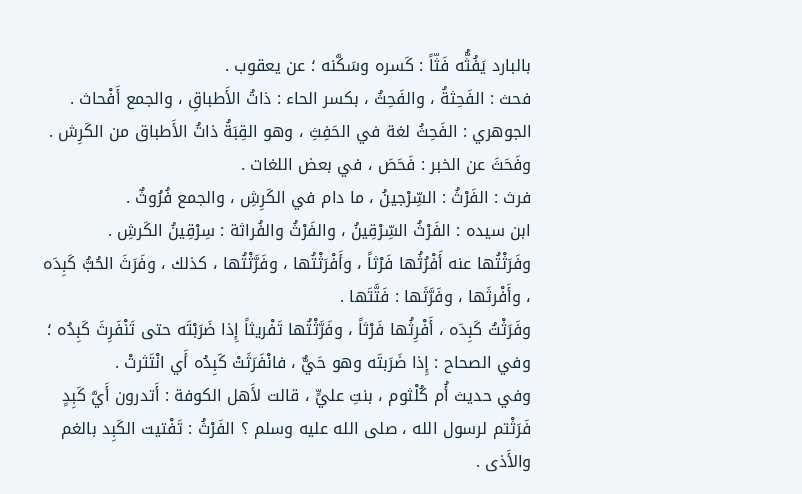بالبارد يَفُثُّه فَثّاً : كَسره وسَكَّنه ؛ عن يعقوب .
فحث : الفَحِثةُ ، والفَحِثُ ، بكسر الحاء : ذاتُ الأَطباقِ ، والجمع أَفْحاث .
الجوهري : الفَحِثُ لغة في الحَفِثِ ، وهو القِبَةُ ذاتُ الأَطباق من الكَرِش .
وفَحَثَ عن الخبر : فَحَصَ ، في بعض اللغات .
فرث : الفَرْثُ : السِّرْجينُ ، ما دام في الكَرِشِ ، والجمع فُرُوثٌ .
ابن سيده : الفَرْثُ السِّرْقِينُ ، والفَرْثُ والفُراثة : سِرْقِينُ الكَرشِ .
وفَرَثْتُها عنه أَفْرُثُها فَرْثاً ، وأَفْرَثْتُها ، وفَرَّثْتُها ، كذلك ، وفَرَثَ الحُبُّ كَبِدَه ، وأَفْرثَها ، وفَرَّثَها : فَتَّتَها .
وفَرَثْتُ كَبِدَه ، أَفْرِثُها فَرْثاً ، وفَرَّثْتُها تَفْريثاً إِذا ضَرَبْتَه حتى تَنْفَرِثَ كَبِدُه ؛ وفي الصحاح : إِذا ضَرَبتَه وهو حَيٌّ ، فانْفَرَثَتْ كَبِدُه أَي انْتَثرتْ .
وفي حديث أُم كُلْثوم ، بنتِ عليٍّ ، قالت لأَهل الكوفة : أَتدرون أَيَّ كَبِدٍ فَرَثْتم لرسول الله ، صلى الله عليه وسلم ؟ الفَرْثُ : تَفْتيت الكَبِد بالغم والأَذى .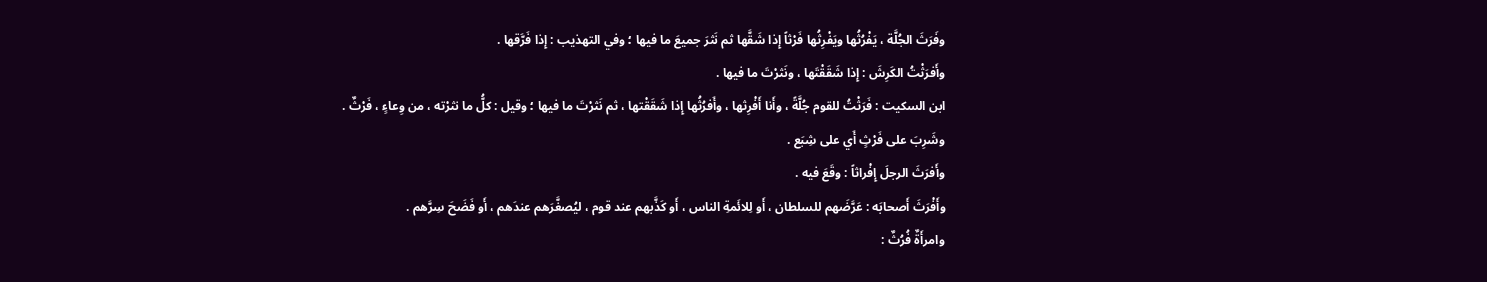وفَرَثَ الجُلَّة ، يَفْرُثُها ويَفْرِثُها فَرْثاً إِذا شَقَّها ثم نَثرَ جميعَ ما فيها ؛ وفي التهذيب : إِذا فَرَّقها .
وأَفرَثْتُ الكَرِشَ : إِذا شَقَقْتَها ، ونَثرْتَ ما فيها .
ابن السكيت : فَرَثْتُ للقوم جُلَّةً ، وأَنا أَفْرِثها ، وأَفرُثُها إِذا شَقَقْتها ، ثم نَثرْتَ ما فيها ؛ وقيل : كلُّ ما نثرْته ، من وِعاءٍ ، فَرْثٌ .
وشَرِبَ على فَرْثٍ أَي على شِبَع .
وأَفرَثَ الرجلَ إِفْراثاً : وقَعَ فيه .
وأَفْرَثَ أَصحابَه : عَرَّضَهم للسلطان ، أَو لِلائَمةِ الناس ، أَو كَذَّبهم عند قوم ، ليُصغَّرَهم عندَهم ، أَو فَضَحَ سِرَّهم .
وامرأَةٌ فُرُثٌ :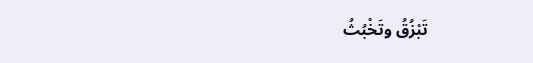تَبْزُقُ وتَخْبُثُ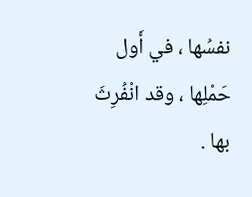نفسُها ، في أَول حَمْلِها ، وقد انْفُرِثَ بها .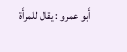أَبو عمرو : يقال للمرأَة